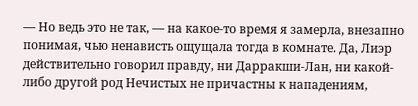— Но ведь это не так, — на какое-то время я замерла, внезапно понимая, чью ненависть ощущала тогда в комнате. Да, Лиэр действительно говорил правду, ни Дарракши-Лан, ни какой-либо другой род Нечистых не причастны к нападениям,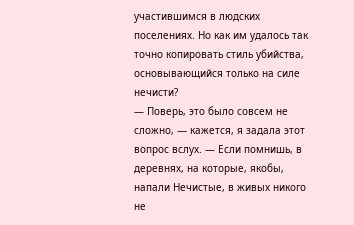участившимся в людских поселениях. Но как им удалось так точно копировать стиль убийства, основывающийся только на силе нечисти?
— Поверь, это было совсем не сложно, — кажется, я задала этот вопрос вслух. — Если помнишь, в деревнях, на которые, якобы, напали Нечистые, в живых никого не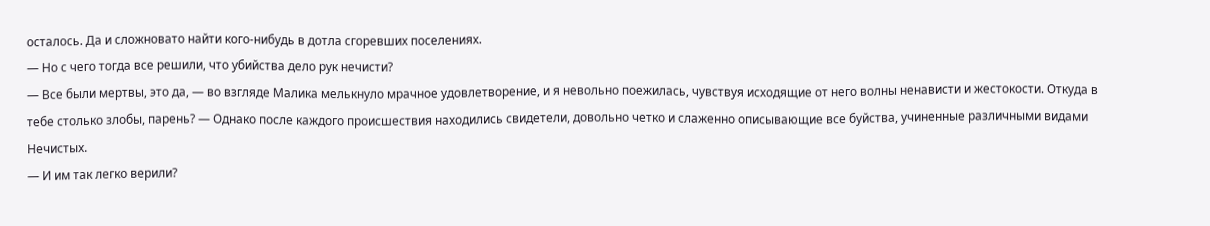осталось. Да и сложновато найти кого-нибудь в дотла сгоревших поселениях.
— Но с чего тогда все решили, что убийства дело рук нечисти?
— Все были мертвы, это да, — во взгляде Малика мелькнуло мрачное удовлетворение, и я невольно поежилась, чувствуя исходящие от него волны ненависти и жестокости. Откуда в тебе столько злобы, парень? — Однако после каждого происшествия находились свидетели, довольно четко и слаженно описывающие все буйства, учиненные различными видами Нечистых.
— И им так легко верили?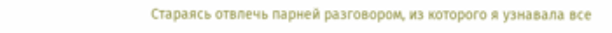Стараясь отвлечь парней разговором, из которого я узнавала все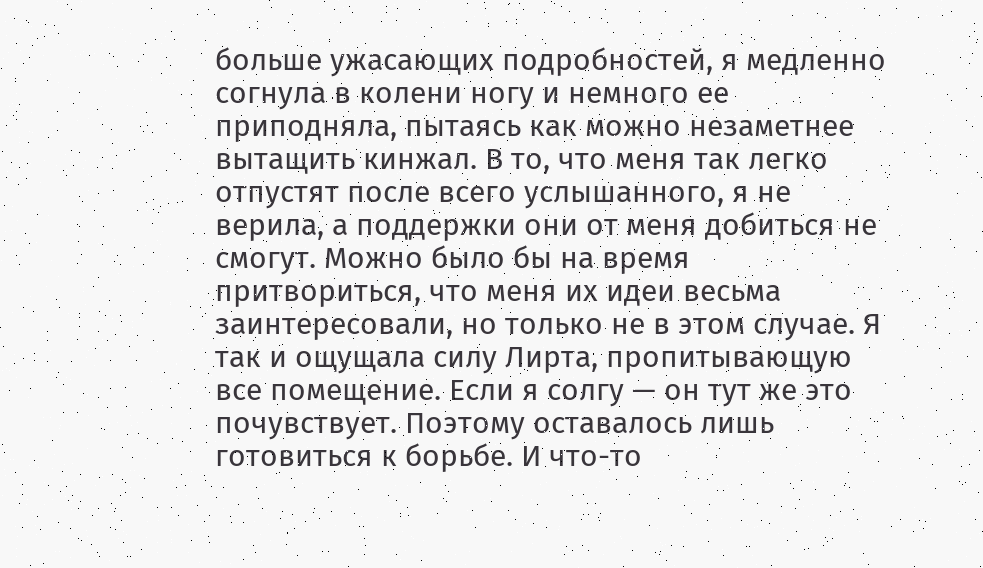больше ужасающих подробностей, я медленно согнула в колени ногу и немного ее приподняла, пытаясь как можно незаметнее вытащить кинжал. В то, что меня так легко отпустят после всего услышанного, я не верила, а поддержки они от меня добиться не смогут. Можно было бы на время притвориться, что меня их идеи весьма заинтересовали, но только не в этом случае. Я так и ощущала силу Лирта, пропитывающую все помещение. Если я солгу — он тут же это почувствует. Поэтому оставалось лишь готовиться к борьбе. И что-то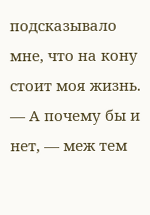подсказывало мне, что на кону стоит моя жизнь.
— А почему бы и нет, — меж тем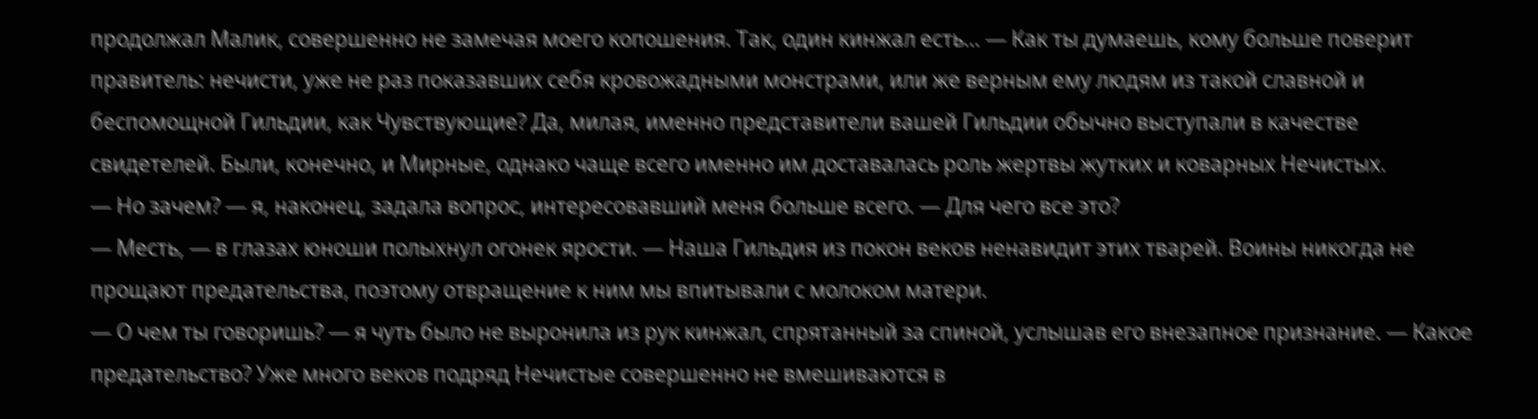продолжал Малик, совершенно не замечая моего копошения. Так, один кинжал есть… — Как ты думаешь, кому больше поверит правитель: нечисти, уже не раз показавших себя кровожадными монстрами, или же верным ему людям из такой славной и беспомощной Гильдии, как Чувствующие? Да, милая, именно представители вашей Гильдии обычно выступали в качестве свидетелей. Были, конечно, и Мирные, однако чаще всего именно им доставалась роль жертвы жутких и коварных Нечистых.
— Но зачем? — я, наконец, задала вопрос, интересовавший меня больше всего. — Для чего все это?
— Месть, — в глазах юноши полыхнул огонек ярости. — Наша Гильдия из покон веков ненавидит этих тварей. Воины никогда не прощают предательства, поэтому отвращение к ним мы впитывали с молоком матери.
— О чем ты говоришь? — я чуть было не выронила из рук кинжал, спрятанный за спиной, услышав его внезапное признание. — Какое предательство? Уже много веков подряд Нечистые совершенно не вмешиваются в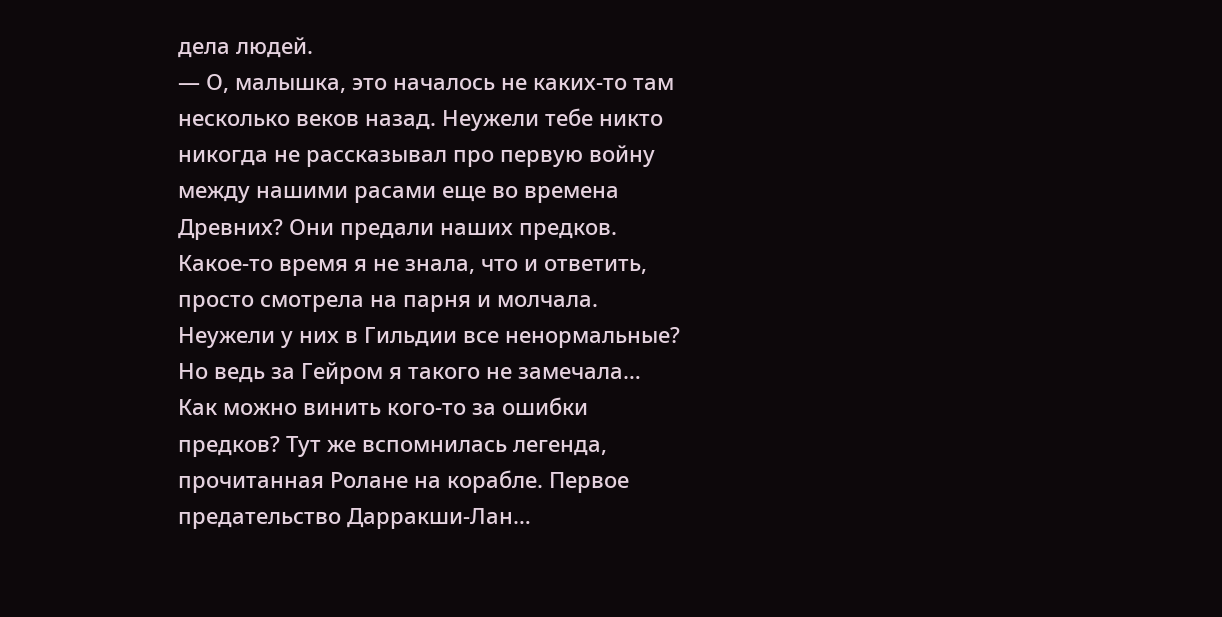дела людей.
— О, малышка, это началось не каких-то там несколько веков назад. Неужели тебе никто никогда не рассказывал про первую войну между нашими расами еще во времена Древних? Они предали наших предков.
Какое-то время я не знала, что и ответить, просто смотрела на парня и молчала. Неужели у них в Гильдии все ненормальные? Но ведь за Гейром я такого не замечала… Как можно винить кого-то за ошибки предков? Тут же вспомнилась легенда, прочитанная Ролане на корабле. Первое предательство Дарракши-Лан…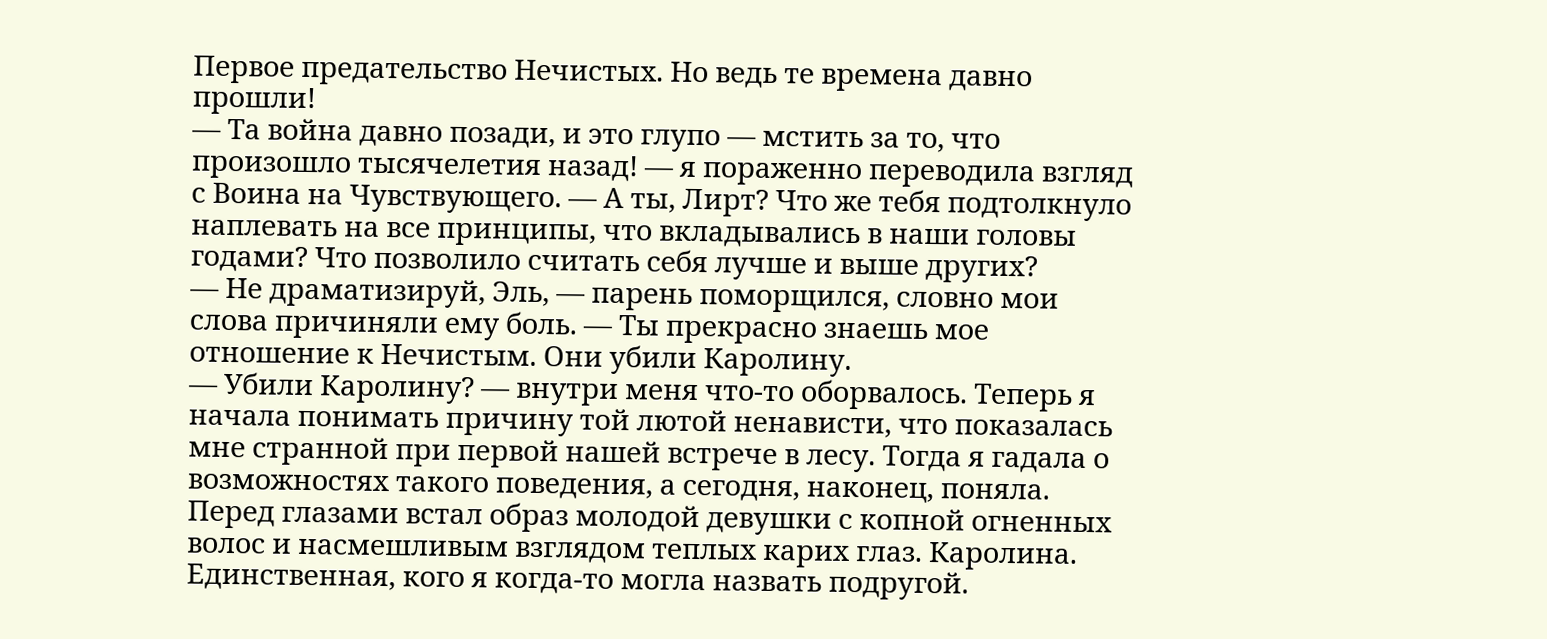Первое предательство Нечистых. Но ведь те времена давно прошли!
— Та война давно позади, и это глупо — мстить за то, что произошло тысячелетия назад! — я пораженно переводила взгляд с Воина на Чувствующего. — А ты, Лирт? Что же тебя подтолкнуло наплевать на все принципы, что вкладывались в наши головы годами? Что позволило считать себя лучше и выше других?
— Не драматизируй, Эль, — парень поморщился, словно мои слова причиняли ему боль. — Ты прекрасно знаешь мое отношение к Нечистым. Они убили Каролину.
— Убили Каролину? — внутри меня что-то оборвалось. Теперь я начала понимать причину той лютой ненависти, что показалась мне странной при первой нашей встрече в лесу. Тогда я гадала о возможностях такого поведения, а сегодня, наконец, поняла. Перед глазами встал образ молодой девушки с копной огненных волос и насмешливым взглядом теплых карих глаз. Каролина. Единственная, кого я когда-то могла назвать подругой.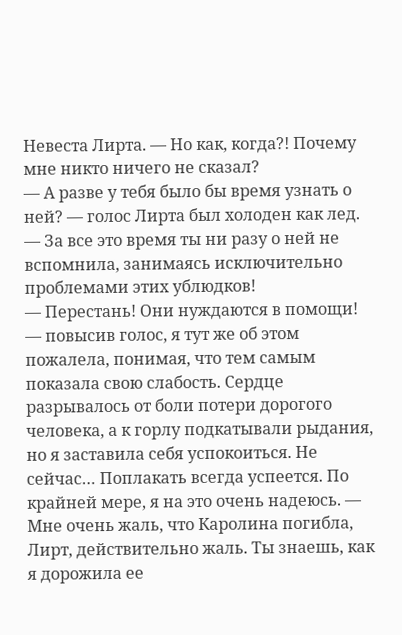Невеста Лирта. — Но как, когда?! Почему мне никто ничего не сказал?
— А разве у тебя было бы время узнать о ней? — голос Лирта был холоден как лед. — За все это время ты ни разу о ней не вспомнила, занимаясь исключительно проблемами этих ублюдков!
— Перестань! Они нуждаются в помощи! — повысив голос, я тут же об этом пожалела, понимая, что тем самым показала свою слабость. Сердце разрывалось от боли потери дорогого человека, а к горлу подкатывали рыдания, но я заставила себя успокоиться. Не сейчас… Поплакать всегда успеется. По крайней мере, я на это очень надеюсь. — Мне очень жаль, что Каролина погибла, Лирт, действительно жаль. Ты знаешь, как я дорожила ее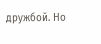дружбой. Но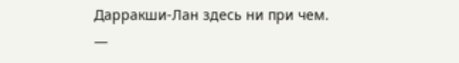Дарракши-Лан здесь ни при чем.
—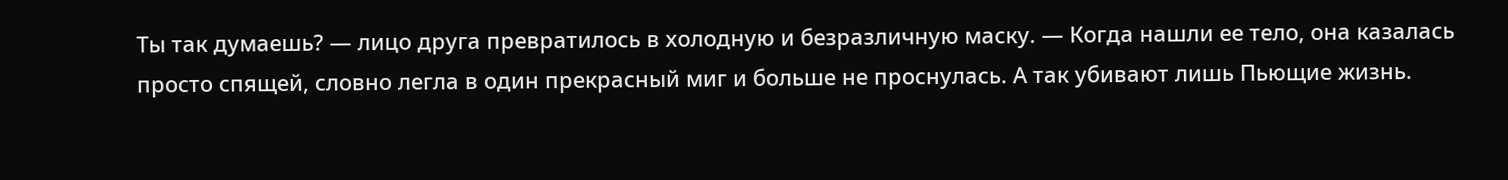Ты так думаешь? — лицо друга превратилось в холодную и безразличную маску. — Когда нашли ее тело, она казалась просто спящей, словно легла в один прекрасный миг и больше не проснулась. А так убивают лишь Пьющие жизнь.